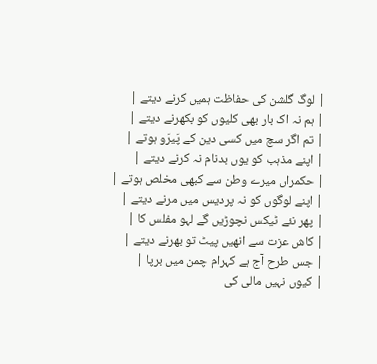| لوگ گلشن کی حفاظت ہمیں کرنے دیتے |
| ہم نہ اک بار بھی کلیوں کو بکھرنے دیتے |
| تم اگر سچ میں کسی دین کے پَیرَو ہوتے |
| اپنے مذہب کو یوں بدنام نہ کرنے دیتے |
| حکمراں میرے وطن سے کبھی مخلص ہوتے |
| اپنے لوگوں کو نہ پردیس میں مرنے دیتے |
| پھر نئے ٹیکس نچوڑیں گے لہو مفلس کا |
| کاش عزت سے انھیں پیٹ تو بھرنے دیتے |
| جس طرح آج ہے کہرام چمن میں برپا |
| کیوں نہیں مالی کی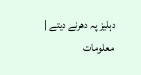دہلیز پہ دھرنے دیتے |
معلومات